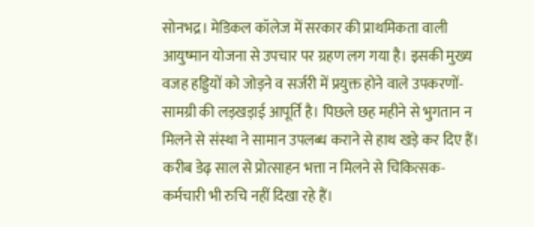सोनभद्र। मेडिकल कॉलेज में सरकार की प्राथमिकता वाली आयुष्मान योजना से उपचार पर ग्रहण लग गया है। इसकी मुख्य वजह हड्डियों को जोड़ने व सर्जरी में प्रयुक्त होने वाले उपकरणों-सामग्री की लड़खड़ाई आपूर्ति है। पिछले छह महीने से भुगतान न मिलने से संस्था ने सामान उपलब्ध कराने से हाथ खड़े कर दिए हैं। करीब डेढ़ साल से प्रोत्साहन भत्ता न मिलने से चिकित्सक-कर्मचारी भी रुचि नहीं दिखा रहे हैं।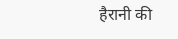हैरानी की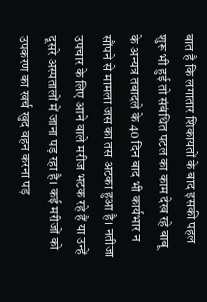बात है कि लगातार शिकायतों के बाद इसकी पहल शुरू भी हुई तो संबंधित पटल का काम देख रहे बाबू के अन्यत्र तबादले के 40 दिन बाद भी कार्यभार न सौंपने से मामला जस का तस अटका हुआ है। नतीजा उपचार के लिए आने वाले मरीज भटक रहे हैं या उन्हें दूसरे अस्पतालों में जाना पड़ रहा है। कई मरीजों को उपकरण का खर्च खुद वहन करना पड़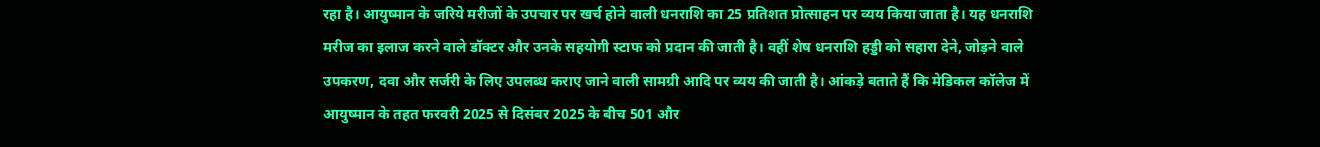रहा है। आयुष्मान के जरिये मरीजों के उपचार पर खर्च होने वाली धनराशि का 25 प्रतिशत प्रोत्साहन पर व्यय किया जाता है। यह धनराशि मरीज का इलाज करने वाले डॉक्टर और उनके सहयोगी स्टाफ को प्रदान की जाती है। वहीं शेष धनराशि हड्डी को सहारा देने, जोड़ने वाले उपकरण, दवा और सर्जरी के लिए उपलब्ध कराए जाने वाली सामग्री आदि पर व्यय की जाती है। आंकड़े बताते हैं कि मेडिकल कॉलेज में आयुष्मान के तहत फरवरी 2025 से दिसंबर 2025 के बीच 501 और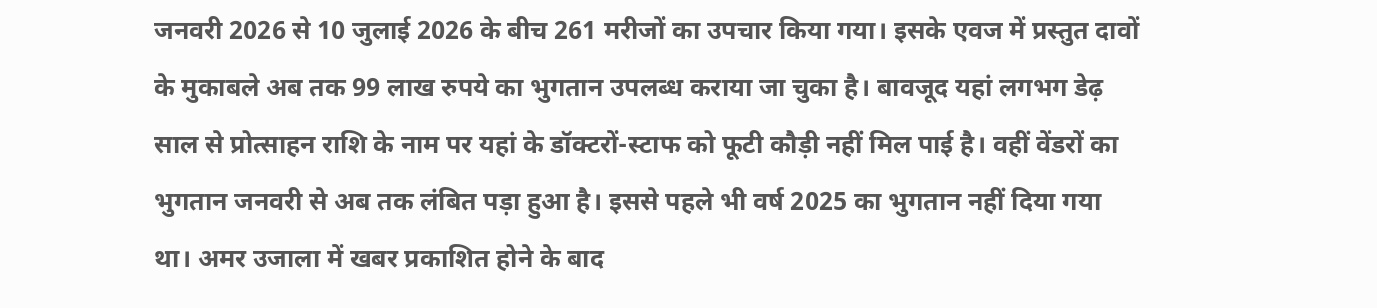जनवरी 2026 से 10 जुलाई 2026 के बीच 261 मरीजों का उपचार किया गया। इसके एवज में प्रस्तुत दावों के मुकाबले अब तक 99 लाख रुपये का भुगतान उपलब्ध कराया जा चुका है। बावजूद यहां लगभग डेढ़ साल से प्रोत्साहन राशि के नाम पर यहां के डॉक्टरों-स्टाफ को फूटी कौड़ी नहीं मिल पाई है। वहीं वेंडरों का भुगतान जनवरी से अब तक लंबित पड़ा हुआ है। इससे पहले भी वर्ष 2025 का भुगतान नहीं दिया गया था। अमर उजाला में खबर प्रकाशित होने के बाद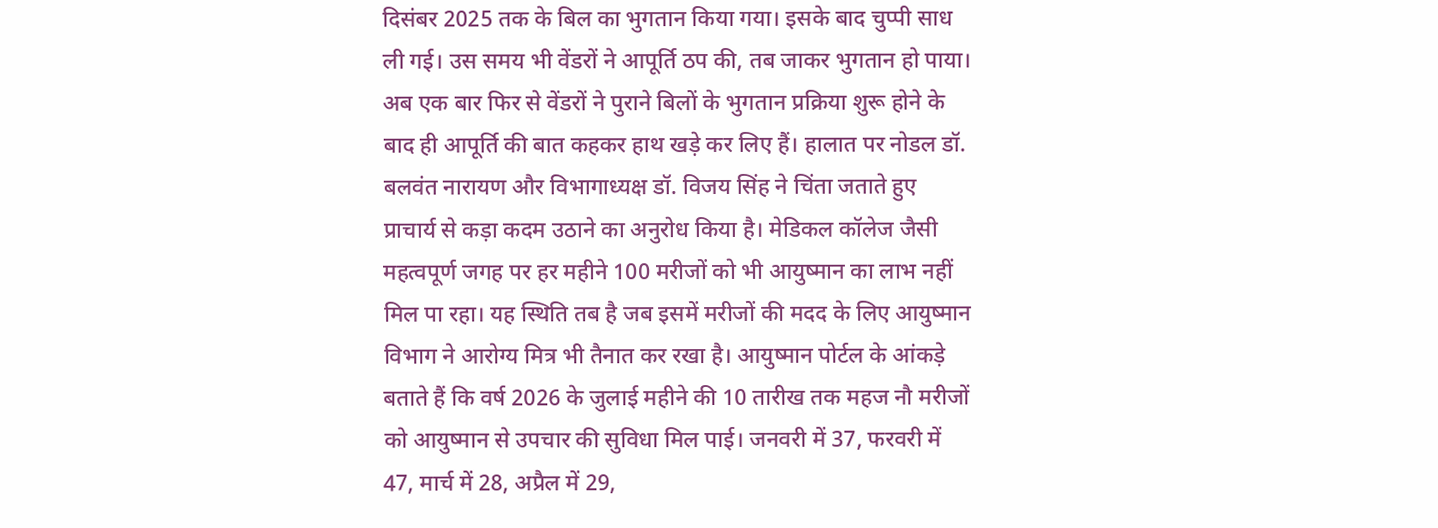दिसंबर 2025 तक के बिल का भुगतान किया गया। इसके बाद चुप्पी साध ली गई। उस समय भी वेंडरों ने आपूर्ति ठप की, तब जाकर भुगतान हो पाया। अब एक बार फिर से वेंडरों ने पुराने बिलों के भुगतान प्रक्रिया शुरू होने के बाद ही आपूर्ति की बात कहकर हाथ खड़े कर लिए हैं। हालात पर नोडल डॉ. बलवंत नारायण और विभागाध्यक्ष डॉ. विजय सिंह ने चिंता जताते हुए प्राचार्य से कड़ा कदम उठाने का अनुरोध किया है। मेडिकल कॉलेज जैसी महत्वपूर्ण जगह पर हर महीने 100 मरीजों को भी आयुष्मान का लाभ नहीं मिल पा रहा। यह स्थिति तब है जब इसमें मरीजों की मदद के लिए आयुष्मान विभाग ने आरोग्य मित्र भी तैनात कर रखा है। आयुष्मान पोर्टल के आंकड़े बताते हैं कि वर्ष 2026 के जुलाई महीने की 10 तारीख तक महज नौ मरीजों को आयुष्मान से उपचार की सुविधा मिल पाई। जनवरी में 37, फरवरी में 47, मार्च में 28, अप्रैल में 29,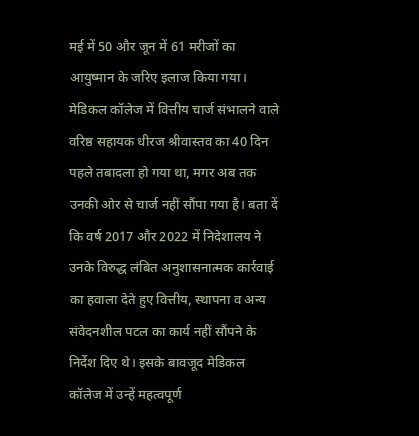मई में 50 और जून में 61 मरीजों का आयुष्मान के जरिए इलाज किया गया। मेडिकल कॉलेज में वित्तीय चार्ज संभालने वाले वरिष्ठ सहायक धीरज श्रीवास्तव का 40 दिन पहले तबादला हो गया था, मगर अब तक उनकी ओर से चार्ज नहीं सौंपा गया है। बता दें कि वर्ष 2017 और 2022 में निदेशालय ने उनके विरुद्ध लंबित अनुशासनात्मक कार्रवाई का हवाला देते हुए वित्तीय, स्थापना व अन्य संवेदनशील पटल का कार्य नहीं सौंपने के निर्देश दिए थे। इसके बावजूद मेडिकल कॉलेज में उन्हें महत्वपूर्ण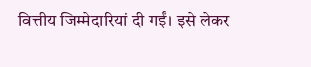वित्तीय जिम्मेदारियां दी गईं। इसे लेकर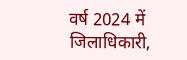वर्ष 2024 में जिलाधिकारी,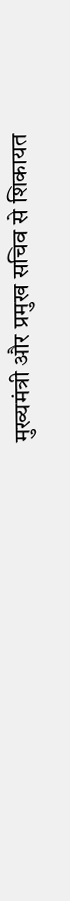मुख्यमंत्री और प्रमुख सचिव से शिकायत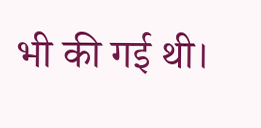भी की गई थी।